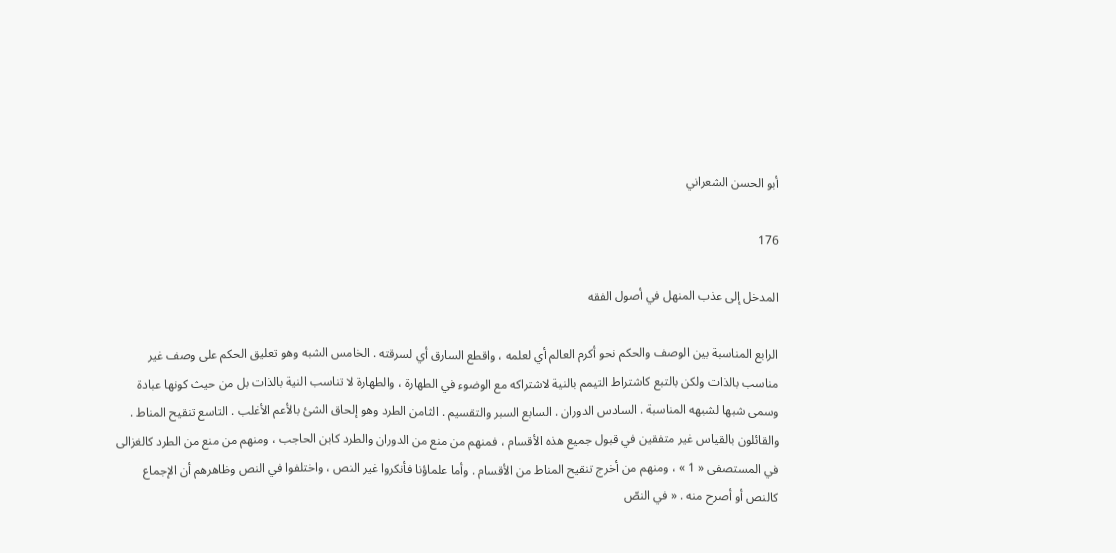أبو الحسن الشعراني

176

المدخل إلى عذب المنهل في أصول الفقه

الرابع المناسبة بين الوصف والحكم نحو أكرم العالم أي لعلمه ، واقطع السارق أي لسرقته . الخامس الشبه وهو تعليق الحكم على وصف غير مناسب بالذات ولكن بالتبع كاشتراط التيمم بالنية لاشتراكه مع الوضوء في الطهارة ، والطهارة لا تناسب النية بالذات بل من حيث كونها عبادة وسمى شبها لشبهه المناسبة . السادس الدوران . السابع السبر والتقسيم . الثامن الطرد وهو إلحاق الشئ بالأعم الأغلب . التاسع تنقيح المناط . والقائلون بالقياس غير متفقين في قبول جميع هذه الأقسام ، فمنهم من منع من الدوران والطرد كابن الحاجب ، ومنهم من منع من الطرد كالغزالى في المستصفى « 1 » ، ومنهم من أخرج تنقيح المناط من الأقسام . وأما علماؤنا فأنكروا غير النص ، واختلفوا في النص وظاهرهم أن الإجماع كالنص أو أصرح منه . « في النصّ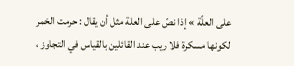على العلّة » إذا نصّ على العلة مثل أن يقال : حرمت الخمر لكونها مسكرة فلا ريب عند القائلين بالقياس في التجاوز ،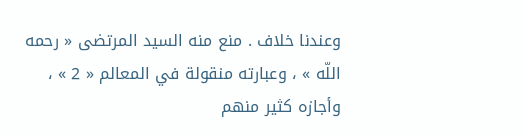وعندنا خلاف . منع منه السيد المرتضى « رحمه اللّه » ، وعبارته منقولة في المعالم « 2 » ، وأجازه كثير منهم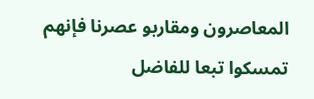المعاصرون ومقاربو عصرنا فإنهم تمسكوا تبعا للفاضل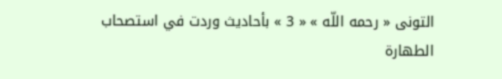التونى « رحمه اللّه » « 3 » بأحاديث وردت في استصحاب الطهارة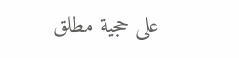على حجية مطلق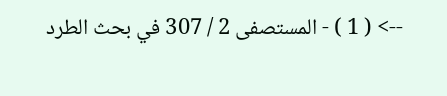--> ( 1 ) - المستصفى 2 / 307 في بحث الطرد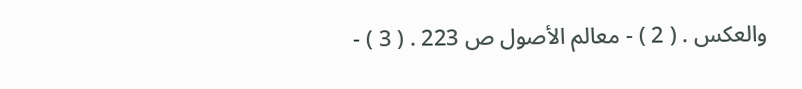والعكس . ( 2 ) - معالم الأصول ص 223 . ( 3 ) -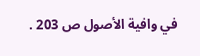في وافية الأصول ص 203 .